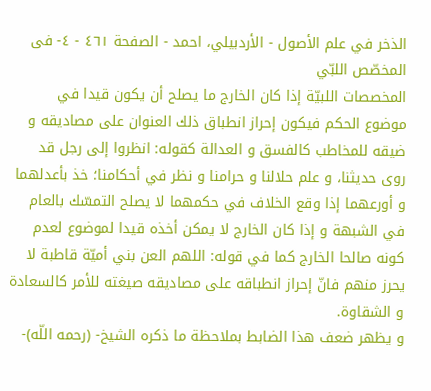الذخر في علم الأصول - الأردبيلي، احمد - الصفحة ٤٦١ - ٤- فى المخصّص اللبّي
المخصصات اللبيّة إذا كان الخارج ما يصلح أن يكون قيدا في موضوع الحكم فيكون إحراز انطباق ذلك العنوان على مصاديقه و ضيقه للمخاطب كالفسق و العدالة كقوله: انظروا إلى رجل قد روى حديثنا، و علم حلالنا و حرامنا و نظر في أحكامنا؛ خذ بأعدلهما و أورعهما إذا وقع الخلاف في حكمهما لا يصلح التمسّك بالعام في الشبهة و إذا كان الخارج لا يمكن أخذه قيدا لموضوع لعدم كونه صالحا الخارج كما في قوله: اللهم العن بني أميّة قاطبة لا يحرز منهم فانّ إحراز انطباقه على مصاديقه صيغته للأمر كالسعادة و الشقاوة.
و يظهر ضعف هذا الضابط بملاحظة ما ذكره الشيخ- (رحمه اللّه)-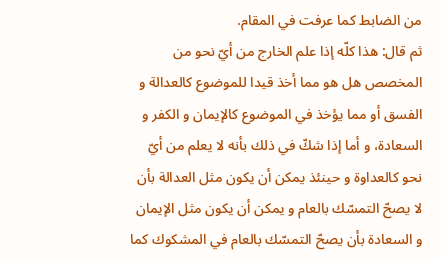من الضابط كما عرفت في المقام.
ثم قال: هذا كلّه إذا علم الخارج من أيّ نحو من المخصص هل هو مما أخذ قيدا للموضوع كالعدالة و الفسق أو مما يؤخذ في الموضوع كالإيمان و الكفر و السعادة، و أما إذا شكّ في ذلك بأنه لا يعلم من أيّ نحو كالعداوة و حينئذ يمكن أن يكون مثل العدالة بأن لا يصحّ التمسّك بالعام و يمكن أن يكون مثل الإيمان و السعادة بأن يصحّ التمسّك بالعام في المشكوك كما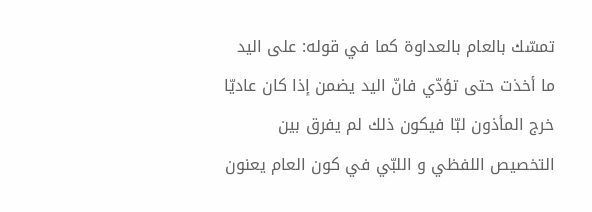تمسّك بالعام بالعداوة كما في قوله: على اليد ما أخذت حتى تؤدّي فانّ اليد يضمن إذا كان عاديّا خرج المأذون لبّا فيكون ذلك لم يفرق بين التخصيص اللفظي و اللبّي في كون العام يعنون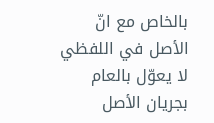بالخاص مع انّ الأصل في اللفظي لا يعوّل بالعام بجريان الأصل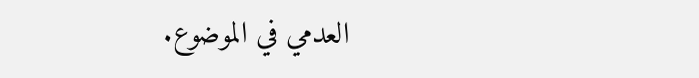العدمي في الموضوع.